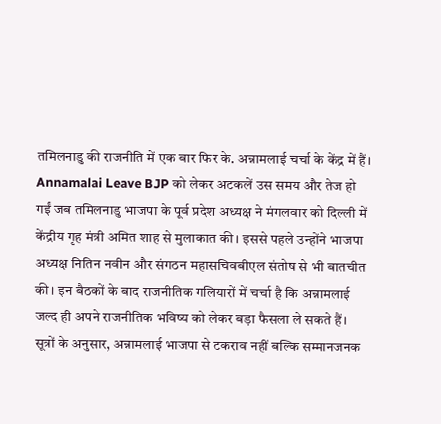तमिलनाडु की राजनीति में एक बार फिर के. अन्नामलाई चर्चा के केंद्र में हैं। Annamalai Leave BJP को लेकर अटकलें उस समय और तेज हो गईं जब तमिलनाडु भाजपा के पूर्व प्रदेश अध्यक्ष ने मंगलवार को दिल्ली में केंद्रीय गृह मंत्री अमित शाह से मुलाकात की। इससे पहले उन्होंने भाजपा अध्यक्ष नितिन नवीन और संगठन महासचिवबीएल संतोष से भी बातचीत की। इन बैठकों के बाद राजनीतिक गलियारों में चर्चा है कि अन्नामलाई जल्द ही अपने राजनीतिक भविष्य को लेकर बड़ा फैसला ले सकते हैं।
सूत्रों के अनुसार, अन्नामलाई भाजपा से टकराव नहीं बल्कि सम्मानजनक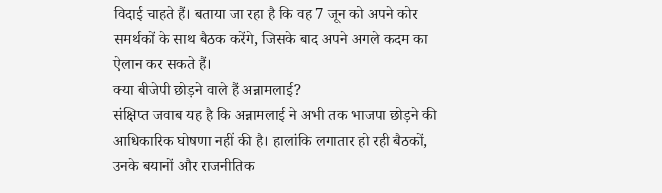विदाई चाहते हैं। बताया जा रहा है कि वह 7 जून को अपने कोर समर्थकों के साथ बैठक करेंगे, जिसके बाद अपने अगले कदम का ऐलान कर सकते हैं।
क्या बीजेपी छोड़ने वाले हैं अन्नामलाई?
संक्षिप्त जवाब यह है कि अन्नामलाई ने अभी तक भाजपा छोड़ने की आधिकारिक घोषणा नहीं की है। हालांकि लगातार हो रही बैठकों, उनके बयानों और राजनीतिक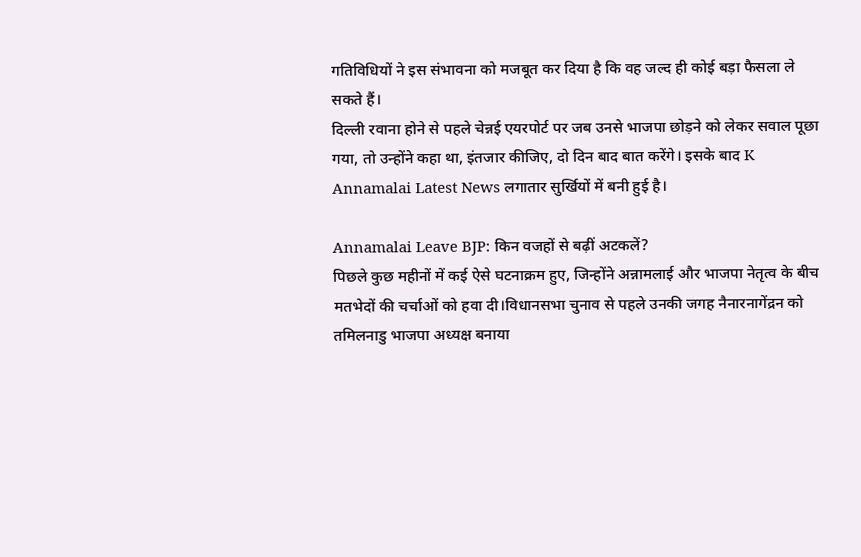गतिविधियों ने इस संभावना को मजबूत कर दिया है कि वह जल्द ही कोई बड़ा फैसला ले सकते हैं।
दिल्ली रवाना होने से पहले चेन्नई एयरपोर्ट पर जब उनसे भाजपा छोड़ने को लेकर सवाल पूछा गया, तो उन्होंने कहा था, इंतजार कीजिए, दो दिन बाद बात करेंगे। इसके बाद K Annamalai Latest News लगातार सुर्खियों में बनी हुई है।

Annamalai Leave BJP: किन वजहों से बढ़ीं अटकलें?
पिछले कुछ महीनों में कई ऐसे घटनाक्रम हुए, जिन्होंने अन्नामलाई और भाजपा नेतृत्व के बीच मतभेदों की चर्चाओं को हवा दी।विधानसभा चुनाव से पहले उनकी जगह नैनारनागेंद्रन को तमिलनाडु भाजपा अध्यक्ष बनाया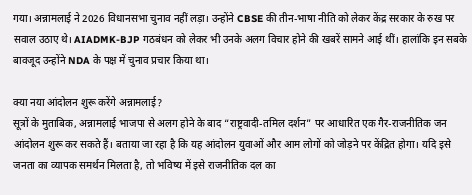गया। अन्नामलाई ने 2026 विधानसभा चुनाव नहीं लड़ा। उन्होंने CBSE की तीन-भाषा नीति को लेकर केंद्र सरकार के रुख पर सवाल उठाए थे। AIADMK-BJP गठबंधन को लेकर भी उनके अलग विचार होने की खबरें सामने आई थीं। हालांकि इन सबके बावजूद उन्होंने NDA के पक्ष में चुनाव प्रचार किया था।

क्या नया आंदोलन शुरू करेंगे अन्नामलाई?
सूत्रों के मुताबिक, अन्नामलाई भाजपा से अलग होने के बाद “राष्ट्रवादी-तमिल दर्शन” पर आधारित एक गैर-राजनीतिक जन आंदोलन शुरू कर सकते हैं। बताया जा रहा है कि यह आंदोलन युवाओं और आम लोगों को जोड़ने पर केंद्रित होगा। यदि इसे जनता का व्यापक समर्थन मिलता है, तो भविष्य में इसे राजनीतिक दल का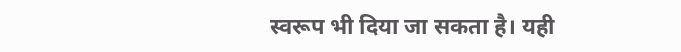स्वरूप भी दिया जा सकता है। यही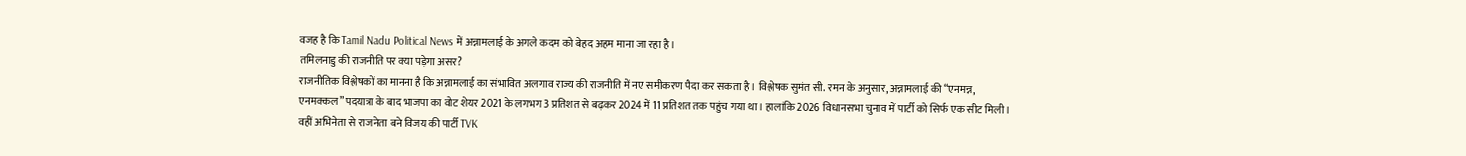वजह है कि Tamil Nadu Political News में अन्नामलाई के अगले कदम को बेहद अहम माना जा रहा है।
तमिलनाडु की राजनीति पर क्या पड़ेगा असर?
राजनीतिक विश्लेषकों का मानना है कि अन्नामलाई का संभावित अलगाव राज्य की राजनीति में नए समीकरण पैदा कर सकता है। विश्लेषक सुमंत सी. रमन के अनुसार, अन्नामलाई की “एनमन्न, एनमक्कल” पदयात्रा के बाद भाजपा का वोट शेयर 2021 के लगभग 3 प्रतिशत से बढ़कर 2024 में 11 प्रतिशत तक पहुंच गया था। हालांकि 2026 विधानसभा चुनाव में पार्टी को सिर्फ एक सीट मिली।
वहीं अभिनेता से राजनेता बने विजय की पार्टी TVK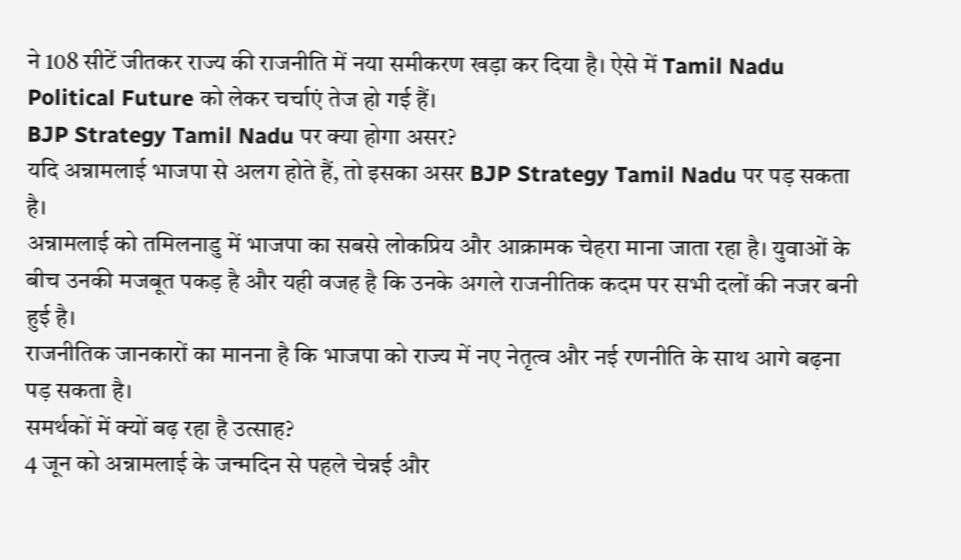ने 108 सीटें जीतकर राज्य की राजनीति में नया समीकरण खड़ा कर दिया है। ऐसे में Tamil Nadu Political Future को लेकर चर्चाएं तेज हो गई हैं।
BJP Strategy Tamil Nadu पर क्या होगा असर?
यदि अन्नामलाई भाजपा से अलग होते हैं, तो इसका असर BJP Strategy Tamil Nadu पर पड़ सकता है।
अन्नामलाई को तमिलनाडु में भाजपा का सबसे लोकप्रिय और आक्रामक चेहरा माना जाता रहा है। युवाओं के बीच उनकी मजबूत पकड़ है और यही वजह है कि उनके अगले राजनीतिक कदम पर सभी दलों की नजर बनी हुई है।
राजनीतिक जानकारों का मानना है कि भाजपा को राज्य में नए नेतृत्व और नई रणनीति के साथ आगे बढ़ना पड़ सकता है।
समर्थकों में क्यों बढ़ रहा है उत्साह?
4 जून को अन्नामलाई के जन्मदिन से पहले चेन्नई और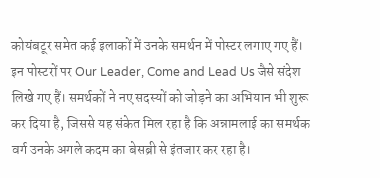कोयंबटूर समेत कई इलाकों में उनके समर्थन में पोस्टर लगाए गए हैं। इन पोस्टरों पर Our Leader, Come and Lead Us जैसे संदेश लिखे गए हैं। समर्थकों ने नए सदस्यों को जोड़ने का अभियान भी शुरू कर दिया है, जिससे यह संकेत मिल रहा है कि अन्नामलाई का समर्थक वर्ग उनके अगले कदम का बेसब्री से इंतजार कर रहा है।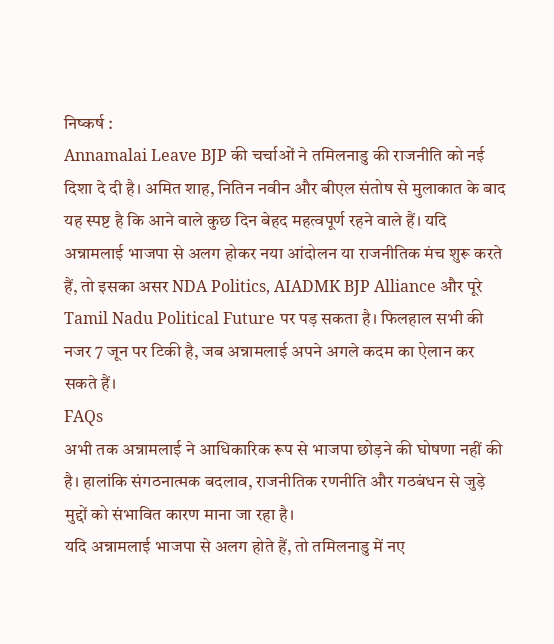निष्कर्ष :
Annamalai Leave BJP की चर्चाओं ने तमिलनाडु की राजनीति को नई दिशा दे दी है। अमित शाह, नितिन नवीन और बीएल संतोष से मुलाकात के बाद यह स्पष्ट है कि आने वाले कुछ दिन बेहद महत्वपूर्ण रहने वाले हैं। यदि अन्नामलाई भाजपा से अलग होकर नया आंदोलन या राजनीतिक मंच शुरू करते हैं, तो इसका असर NDA Politics, AIADMK BJP Alliance और पूरे Tamil Nadu Political Future पर पड़ सकता है। फिलहाल सभी की नजर 7 जून पर टिकी है, जब अन्नामलाई अपने अगले कदम का ऐलान कर सकते हैं।
FAQs
अभी तक अन्नामलाई ने आधिकारिक रूप से भाजपा छोड़ने की घोषणा नहीं की है। हालांकि संगठनात्मक बदलाव, राजनीतिक रणनीति और गठबंधन से जुड़े मुद्दों को संभावित कारण माना जा रहा है।
यदि अन्नामलाई भाजपा से अलग होते हैं, तो तमिलनाडु में नए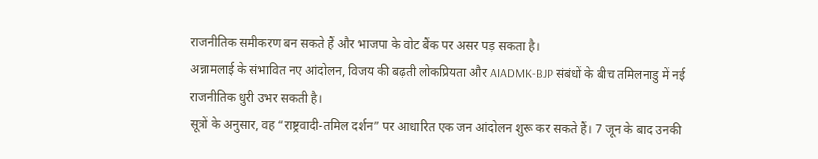राजनीतिक समीकरण बन सकते हैं और भाजपा के वोट बैंक पर असर पड़ सकता है।
अन्नामलाई के संभावित नए आंदोलन, विजय की बढ़ती लोकप्रियता और AIADMK-BJP संबंधों के बीच तमिलनाडु में नई राजनीतिक धुरी उभर सकती है।
सूत्रों के अनुसार, वह “राष्ट्रवादी-तमिल दर्शन” पर आधारित एक जन आंदोलन शुरू कर सकते हैं। 7 जून के बाद उनकी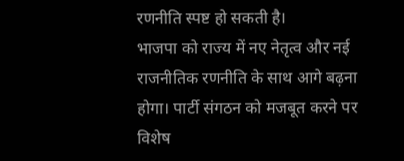रणनीति स्पष्ट हो सकती है।
भाजपा को राज्य में नए नेतृत्व और नई राजनीतिक रणनीति के साथ आगे बढ़ना होगा। पार्टी संगठन को मजबूत करने पर विशेष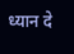ध्यान दे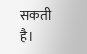सकती है।